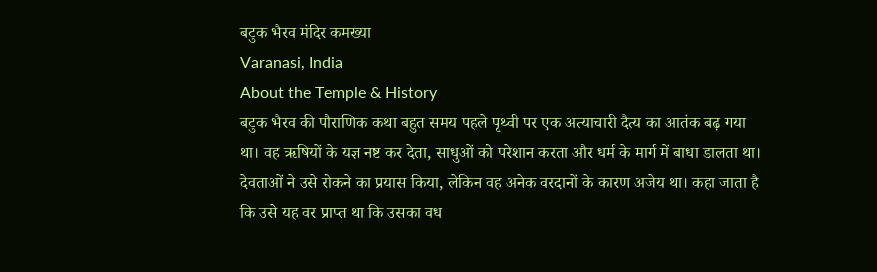बटुक भैरव मंदिर कमख्या
Varanasi, India
About the Temple & History
बटुक भैरव की पौराणिक कथा बहुत समय पहले पृथ्वी पर एक अत्याचारी दैत्य का आतंक बढ़ गया था। वह ऋषियों के यज्ञ नष्ट कर देता, साधुओं को परेशान करता और धर्म के मार्ग में बाधा डालता था। देवताओं ने उसे रोकने का प्रयास किया, लेकिन वह अनेक वरदानों के कारण अजेय था। कहा जाता है कि उसे यह वर प्राप्त था कि उसका वध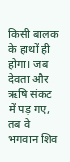किसी बालक के हाथों ही होगा। जब देवता और ऋषि संकट में पड़ गए, तब वे भगवान शिव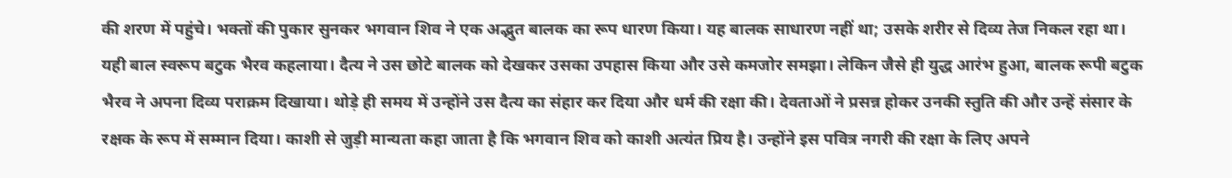की शरण में पहुंचे। भक्तों की पुकार सुनकर भगवान शिव ने एक अद्भुत बालक का रूप धारण किया। यह बालक साधारण नहीं था; उसके शरीर से दिव्य तेज निकल रहा था। यही बाल स्वरूप बटुक भैरव कहलाया। दैत्य ने उस छोटे बालक को देखकर उसका उपहास किया और उसे कमजोर समझा। लेकिन जैसे ही युद्ध आरंभ हुआ, बालक रूपी बटुक भैरव ने अपना दिव्य पराक्रम दिखाया। थोड़े ही समय में उन्होंने उस दैत्य का संहार कर दिया और धर्म की रक्षा की। देवताओं ने प्रसन्न होकर उनकी स्तुति की और उन्हें संसार के रक्षक के रूप में सम्मान दिया। काशी से जुड़ी मान्यता कहा जाता है कि भगवान शिव को काशी अत्यंत प्रिय है। उन्होंने इस पवित्र नगरी की रक्षा के लिए अपने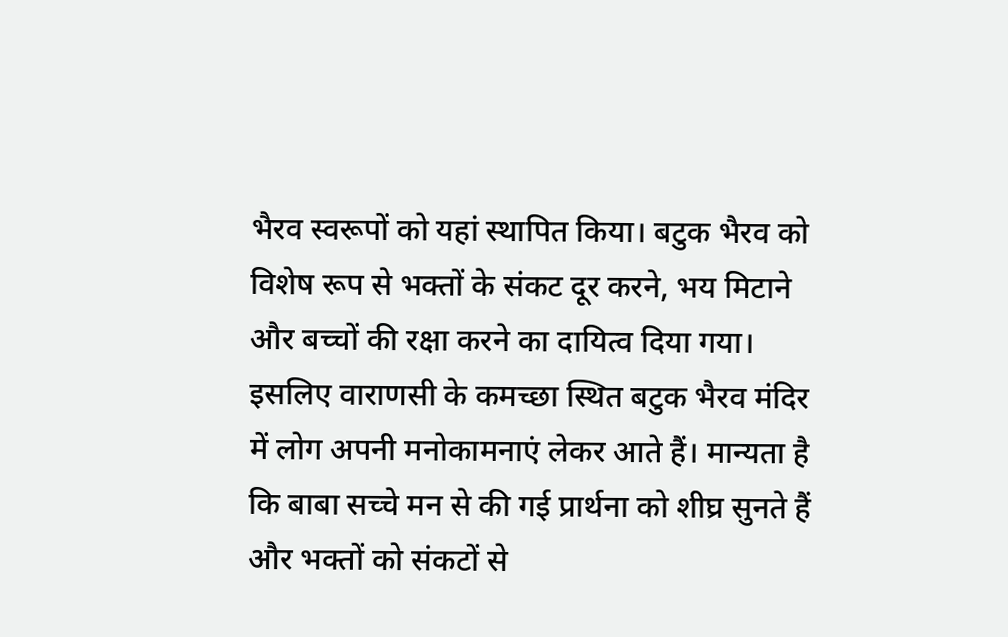भैरव स्वरूपों को यहां स्थापित किया। बटुक भैरव को विशेष रूप से भक्तों के संकट दूर करने, भय मिटाने और बच्चों की रक्षा करने का दायित्व दिया गया। इसलिए वाराणसी के कमच्छा स्थित बटुक भैरव मंदिर में लोग अपनी मनोकामनाएं लेकर आते हैं। मान्यता है कि बाबा सच्चे मन से की गई प्रार्थना को शीघ्र सुनते हैं और भक्तों को संकटों से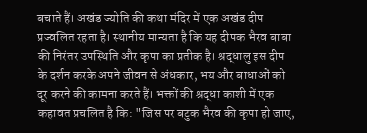बचाते हैं। अखंड ज्योति की कथा मंदिर में एक अखंड दीप प्रज्वलित रहता है। स्थानीय मान्यता है कि यह दीपक भैरव बाबा की निरंतर उपस्थिति और कृपा का प्रतीक है। श्रद्धालु इस दीप के दर्शन करके अपने जीवन से अंधकार, भय और बाधाओं को दूर करने की कामना करते हैं। भक्तों की श्रद्धा काशी में एक कहावत प्रचलित है कि: "जिस पर बटुक भैरव की कृपा हो जाए,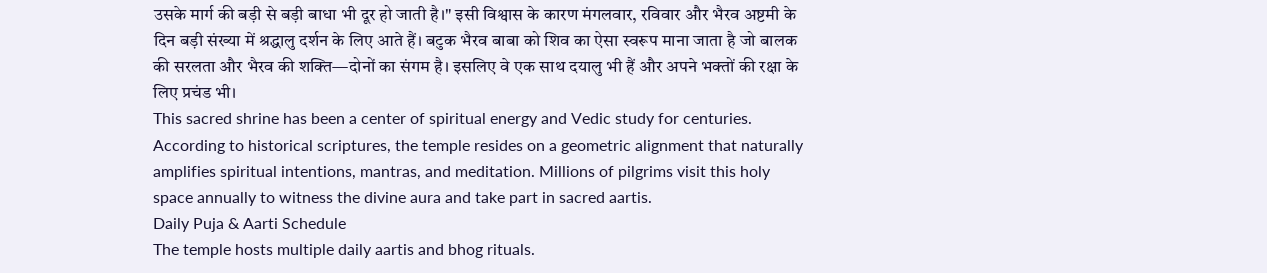उसके मार्ग की बड़ी से बड़ी बाधा भी दूर हो जाती है।" इसी विश्वास के कारण मंगलवार, रविवार और भैरव अष्टमी के दिन बड़ी संख्या में श्रद्धालु दर्शन के लिए आते हैं। बटुक भैरव बाबा को शिव का ऐसा स्वरूप माना जाता है जो बालक की सरलता और भैरव की शक्ति—दोनों का संगम है। इसलिए वे एक साथ दयालु भी हैं और अपने भक्तों की रक्षा के लिए प्रचंड भी।
This sacred shrine has been a center of spiritual energy and Vedic study for centuries. According to historical scriptures, the temple resides on a geometric alignment that naturally amplifies spiritual intentions, mantras, and meditation. Millions of pilgrims visit this holy space annually to witness the divine aura and take part in sacred aartis.
Daily Puja & Aarti Schedule
The temple hosts multiple daily aartis and bhog rituals.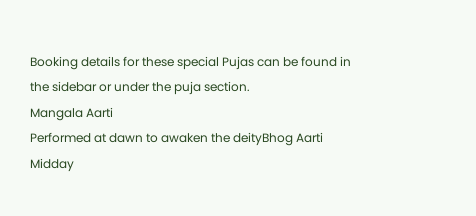Booking details for these special Pujas can be found in the sidebar or under the puja section.
Mangala Aarti
Performed at dawn to awaken the deityBhog Aarti
Midday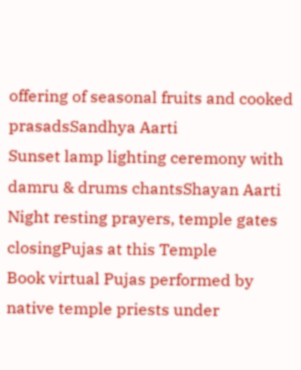offering of seasonal fruits and cooked prasadsSandhya Aarti
Sunset lamp lighting ceremony with damru & drums chantsShayan Aarti
Night resting prayers, temple gates closingPujas at this Temple
Book virtual Pujas performed by native temple priests under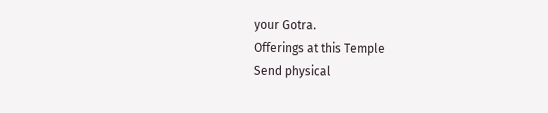your Gotra.
Offerings at this Temple
Send physical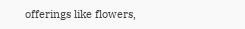offerings like flowers,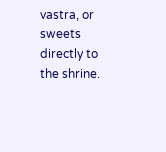vastra, or sweets directly to the shrine.